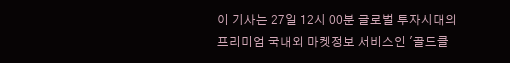이 기사는 27일 12시 00분 글로벌 투자시대의 프리미엄 국내외 마켓정보 서비스인 '골드클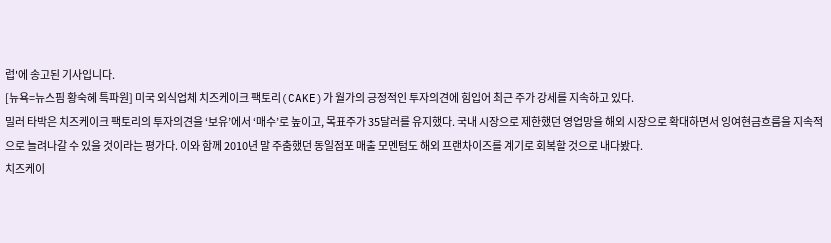럽'에 송고된 기사입니다.
[뉴욕=뉴스핌 황숙혜 특파원] 미국 외식업체 치즈케이크 팩토리(CAKE)가 월가의 긍정적인 투자의견에 힘입어 최근 주가 강세를 지속하고 있다.
밀러 타박은 치즈케이크 팩토리의 투자의견을 ‘보유’에서 ‘매수’로 높이고, 목표주가 35달러를 유지했다. 국내 시장으로 제한했던 영업망을 해외 시장으로 확대하면서 잉여현금흐름을 지속적으로 늘려나갈 수 있을 것이라는 평가다. 이와 함께 2010년 말 주춤했던 동일점포 매출 모멘텀도 해외 프랜차이즈를 계기로 회복할 것으로 내다봤다.
치즈케이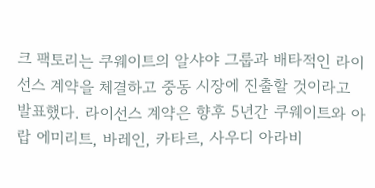크 팩토리는 쿠웨이트의 알샤야 그룹과 배타적인 라이선스 계약을 체결하고 중동 시장에 진출할 것이라고 발표했다. 라이선스 계약은 향후 5년간 쿠웨이트와 아랍 에미리트, 바레인, 카타르, 사우디 아라비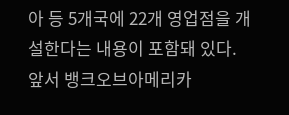아 등 5개국에 22개 영업점을 개설한다는 내용이 포함돼 있다.
앞서 뱅크오브아메리카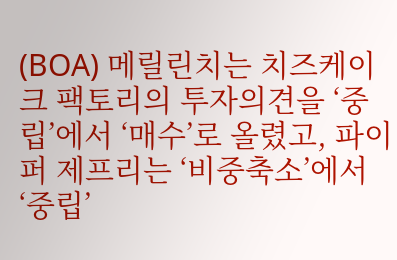(BOA) 메릴린치는 치즈케이크 팩토리의 투자의견을 ‘중립’에서 ‘매수’로 올렸고, 파이퍼 제프리는 ‘비중축소’에서 ‘중립’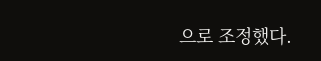으로 조정했다.